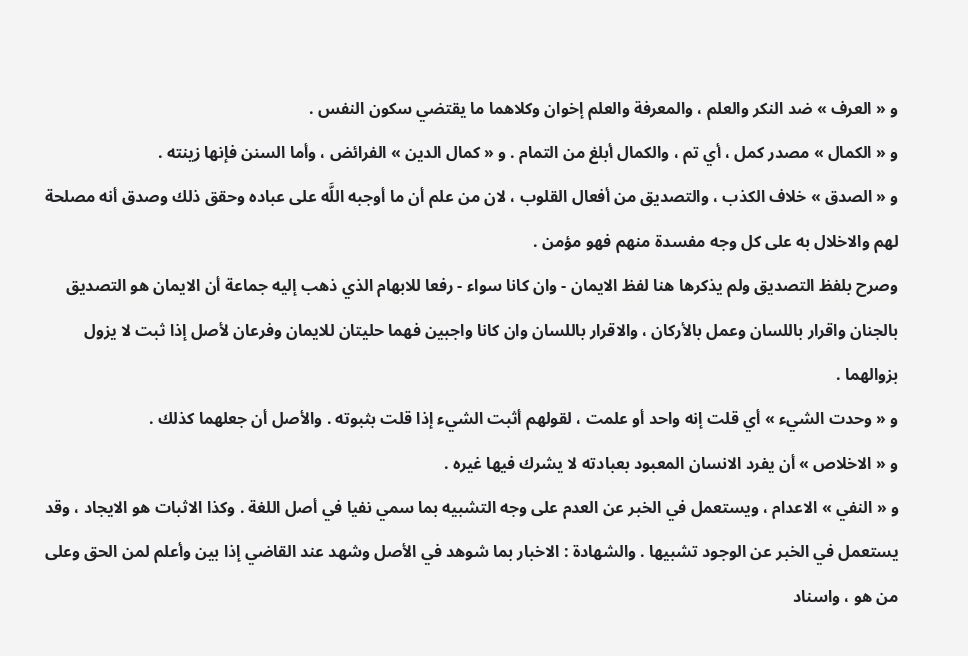و « العرف » ضد النكر والعلم ، والمعرفة والعلم إخوان وكلاهما ما يقتضي سكون النفس .
و « الكمال » مصدر كمل ، أي تم ، والكمال أبلغ من التمام . و « كمال الدين » الفرائض ، وأما السنن فإنها زينته .
و « الصدق » خلاف الكذب ، والتصديق من أفعال القلوب ، لان من علم أن ما أوجبه اللَّه على عباده وحقق ذلك وصدق أنه مصلحة لهم والاخلال به على كل وجه مفسدة منهم فهو مؤمن .
وصرح بلفظ التصديق ولم يذكرها هنا لفظ الايمان - وان كانا سواء - رفعا للابهام الذي ذهب إليه جماعة أن الايمان هو التصديق بالجنان واقرار باللسان وعمل بالأركان ، والاقرار باللسان وان كانا واجبين فهما حليتان للايمان وفرعان لأصل إذا ثبت لا يزول بزوالهما .
و « وحدت الشيء » أي قلت إنه واحد أو علمت ، لقولهم أثبت الشيء إذا قلت بثبوته . والأصل أن جعلهما كذلك .
و « الاخلاص » أن يفرد الانسان المعبود بعبادته لا يشرك فيها غيره .
و « النفي » الاعدام ، ويستعمل في الخبر عن العدم على وجه التشبيه بما سمي نفيا في أصل اللغة . وكذا الاثبات هو الايجاد ، وقد يستعمل في الخبر عن الوجود تشبيها . والشهادة : الاخبار بما شوهد في الأصل وشهد عند القاضي إذا بين وأعلم لمن الحق وعلى من هو ، واسناد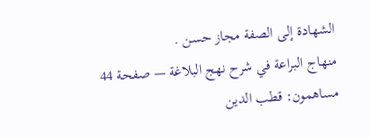الشهادة إلى الصفة مجاز حسن .
منهاج البراعة في شرح نهج البلاغة — صفحة 44
مساهمون: قطب الدين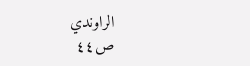الراوندي
ص٤٤